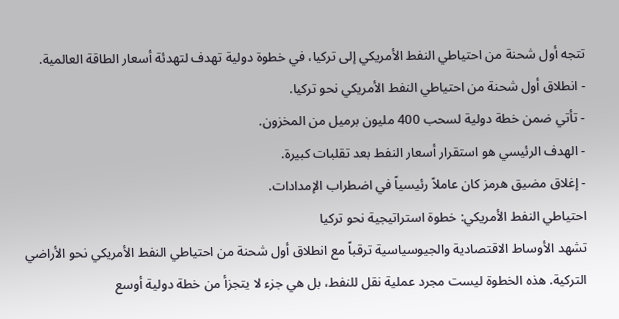تتجه أول شحنة من احتياطي النفط الأمريكي إلى تركيا، في خطوة دولية تهدف لتهدئة أسعار الطاقة العالمية.
- انطلاق أول شحنة من احتياطي النفط الأمريكي نحو تركيا.
- تأتي ضمن خطة دولية لسحب 400 مليون برميل من المخزون.
- الهدف الرئيسي هو استقرار أسعار النفط بعد تقلبات كبيرة.
- إغلاق مضيق هرمز كان عاملاً رئيسياً في اضطراب الإمدادات.
احتياطي النفط الأمريكي: خطوة استراتيجية نحو تركيا
تشهد الأوساط الاقتصادية والجيوسياسية ترقباً مع انطلاق أول شحنة من احتياطي النفط الأمريكي نحو الأراضي التركية. هذه الخطوة ليست مجرد عملية نقل للنفط، بل هي جزء لا يتجزأ من خطة دولية أوسع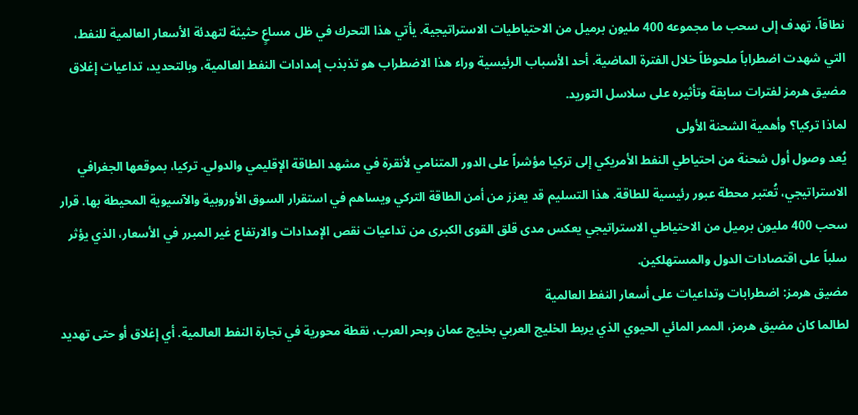نطاقاً، تهدف إلى سحب ما مجموعه 400 مليون برميل من الاحتياطيات الاستراتيجية. يأتي هذا التحرك في ظل مساعٍ حثيثة لتهدئة الأسعار العالمية للنفط، التي شهدت اضطراباً ملحوظاً خلال الفترة الماضية. أحد الأسباب الرئيسية وراء هذا الاضطراب هو تذبذب إمدادات النفط العالمية، وبالتحديد، تداعيات إغلاق مضيق هرمز لفترات سابقة وتأثيره على سلاسل التوريد.
لماذا تركيا؟ وأهمية الشحنة الأولى
يُعد وصول أول شحنة من احتياطي النفط الأمريكي إلى تركيا مؤشراً على الدور المتنامي لأنقرة في مشهد الطاقة الإقليمي والدولي. تركيا، بموقعها الجغرافي الاستراتيجي، تُعتبر محطة عبور رئيسية للطاقة. هذا التسليم قد يعزز من أمن الطاقة التركي ويساهم في استقرار السوق الأوروبية والآسيوية المحيطة بها. قرار سحب 400 مليون برميل من الاحتياطي الاستراتيجي يعكس مدى قلق القوى الكبرى من تداعيات نقص الإمدادات والارتفاع غير المبرر في الأسعار، الذي يؤثر سلباً على اقتصادات الدول والمستهلكين.
مضيق هرمز: اضطرابات وتداعيات على أسعار النفط العالمية
لطالما كان مضيق هرمز، الممر المائي الحيوي الذي يربط الخليج العربي بخليج عمان وبحر العرب، نقطة محورية في تجارة النفط العالمية. أي إغلاق أو حتى تهديد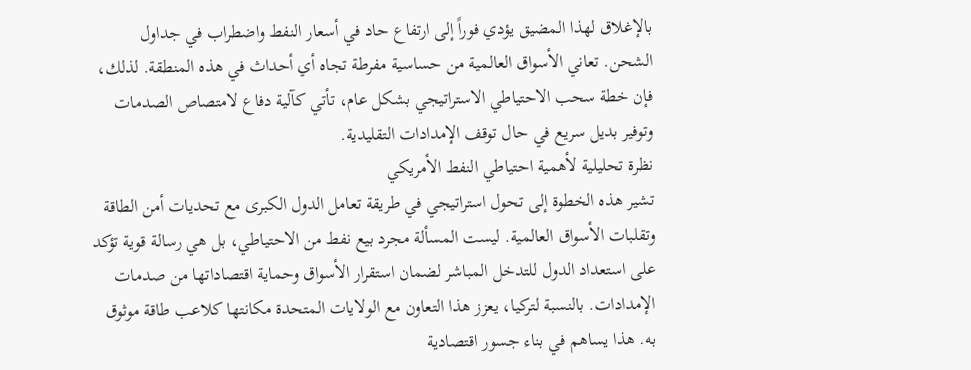بالإغلاق لهذا المضيق يؤدي فوراً إلى ارتفاع حاد في أسعار النفط واضطراب في جداول الشحن. تعاني الأسواق العالمية من حساسية مفرطة تجاه أي أحداث في هذه المنطقة. لذلك، فإن خطة سحب الاحتياطي الاستراتيجي بشكل عام، تأتي كآلية دفاع لامتصاص الصدمات وتوفير بديل سريع في حال توقف الإمدادات التقليدية.
نظرة تحليلية لأهمية احتياطي النفط الأمريكي
تشير هذه الخطوة إلى تحول استراتيجي في طريقة تعامل الدول الكبرى مع تحديات أمن الطاقة وتقلبات الأسواق العالمية. ليست المسألة مجرد بيع نفط من الاحتياطي، بل هي رسالة قوية تؤكد على استعداد الدول للتدخل المباشر لضمان استقرار الأسواق وحماية اقتصاداتها من صدمات الإمدادات. بالنسبة لتركيا، يعزز هذا التعاون مع الولايات المتحدة مكانتها كلاعب طاقة موثوق به. هذا يساهم في بناء جسور اقتصادية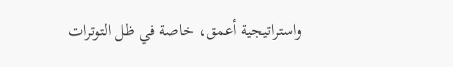واستراتيجية أعمق، خاصة في ظل التوترات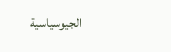الجيوسياسية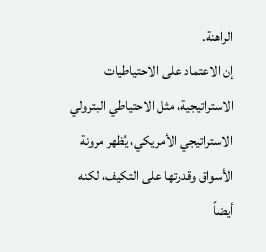الراهنة.
إن الاعتماد على الاحتياطيات الاستراتيجية، مثل الاحتياطي البترولي الاستراتيجي الأمريكي، يُظهر مرونة الأسواق وقدرتها على التكيف، لكنه أيضاً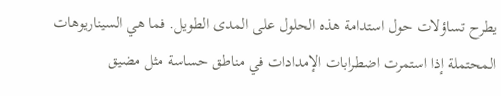يطرح تساؤلات حول استدامة هذه الحلول على المدى الطويل. فما هي السيناريوهات المحتملة إذا استمرت اضطرابات الإمدادات في مناطق حساسة مثل مضيق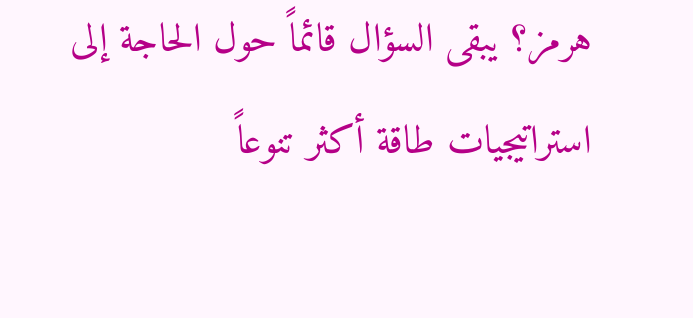هرمز؟ يبقى السؤال قائماً حول الحاجة إلى استراتيجيات طاقة أكثر تنوعاً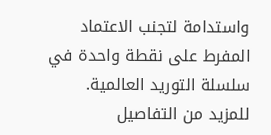واستدامة لتجنب الاعتماد المفرط على نقطة واحدة في سلسلة التوريد العالمية.
للمزيد من التفاصيل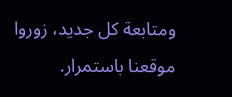ومتابعة كل جديد، زوروا موقعنا باستمرار.